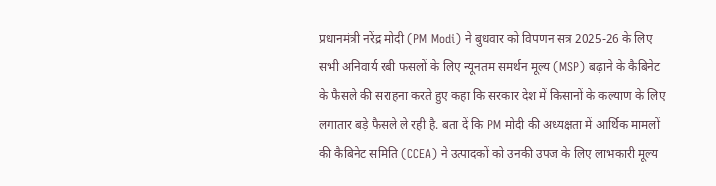प्रधानमंत्री नरेंद्र मोदी (PM Modi) ने बुधवार को विपणन सत्र 2025-26 के लिए सभी अनिवार्य रबी फसलों के लिए न्यूनतम समर्थन मूल्य (MSP) बढ़ाने के कैबिनेट के फैसले की सराहना करते हुए कहा कि सरकार देश में किसानों के कल्याण के लिए लगातार बड़े फैसले ले रही है. बता दें कि PM मोदी की अध्यक्षता में आर्थिक मामलों की कैबिनेट समिति (CCEA) ने उत्पादकों को उनकी उपज के लिए लाभकारी मूल्य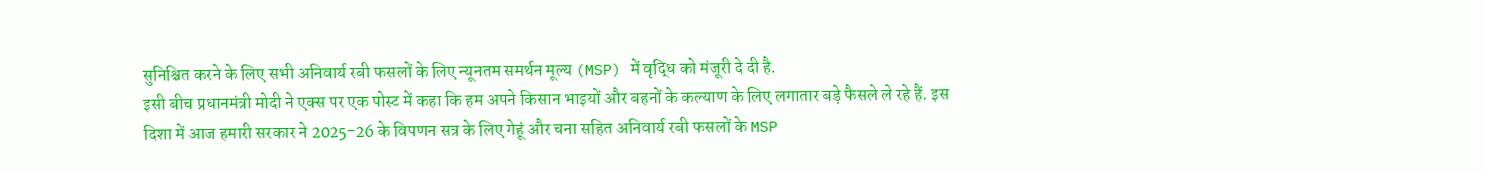सुनिश्चित करने के लिए सभी अनिवार्य रबी फसलों के लिए न्यूनतम समर्थन मूल्य (MSP) में वृद्धि को मंजूरी दे दी है.
इसी बीच प्रधानमंत्री मोदी ने एक्स पर एक पोस्ट में कहा कि हम अपने किसान भाइयों और बहनों के कल्याण के लिए लगातार बड़े फैसले ले रहे हैं. इस दिशा में आज हमारी सरकार ने 2025-26 के विपणन सत्र के लिए गेहूं और चना सहित अनिवार्य रबी फसलों के MSP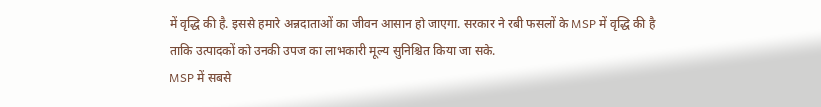में वृद्धि की है. इससे हमारे अन्नदाताओं का जीवन आसान हो जाएगा. सरकार ने रबी फसलों के MSP में वृद्धि की है ताकि उत्पादकों को उनकी उपज का लाभकारी मूल्य सुनिश्चित किया जा सके.
MSP में सबसे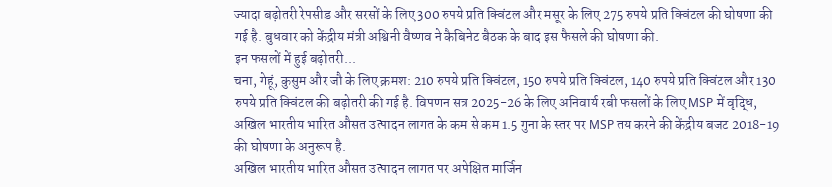ज्यादा बढ़ोतरी रेपसीड और सरसों के लिए 300 रुपये प्रति क्विंटल और मसूर के लिए 275 रुपये प्रति क्विंटल की घोषणा की गई है. बुधवार को केंद्रीय मंत्री अश्विनी वैष्णव ने कैबिनेट बैठक के बाद इस फैसले की घोषणा की.
इन फसलों में हुई बढ़ोतरी...
चना, गेहूं, कुसुम और जौ के लिए क्रमश: 210 रुपये प्रति क्विंटल, 150 रुपये प्रति क्विंटल, 140 रुपये प्रति क्विंटल और 130 रुपये प्रति क्विंटल की बढ़ोतरी की गई है. विपणन सत्र 2025-26 के लिए अनिवार्य रबी फसलों के लिए MSP में वृद्धि, अखिल भारतीय भारित औसत उत्पादन लागत के कम से कम 1.5 गुना के स्तर पर MSP तय करने की केंद्रीय बजट 2018-19 की घोषणा के अनुरूप है.
अखिल भारतीय भारित औसत उत्पादन लागत पर अपेक्षित मार्जिन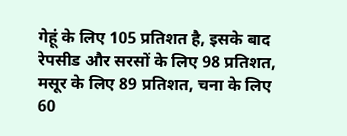गेहूं के लिए 105 प्रतिशत है, इसके बाद रेपसीड और सरसों के लिए 98 प्रतिशत, मसूर के लिए 89 प्रतिशत, चना के लिए 60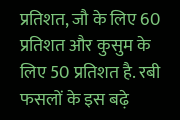प्रतिशत, जौ के लिए 60 प्रतिशत और कुसुम के लिए 50 प्रतिशत है. रबी फसलों के इस बढ़े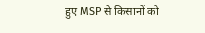हुए MSP से किसानों को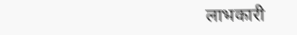लाभकारी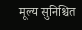मूल्य सुनिश्चित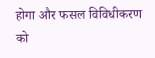होगा और फसल विविधीकरण को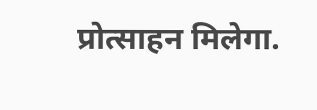प्रोत्साहन मिलेगा.